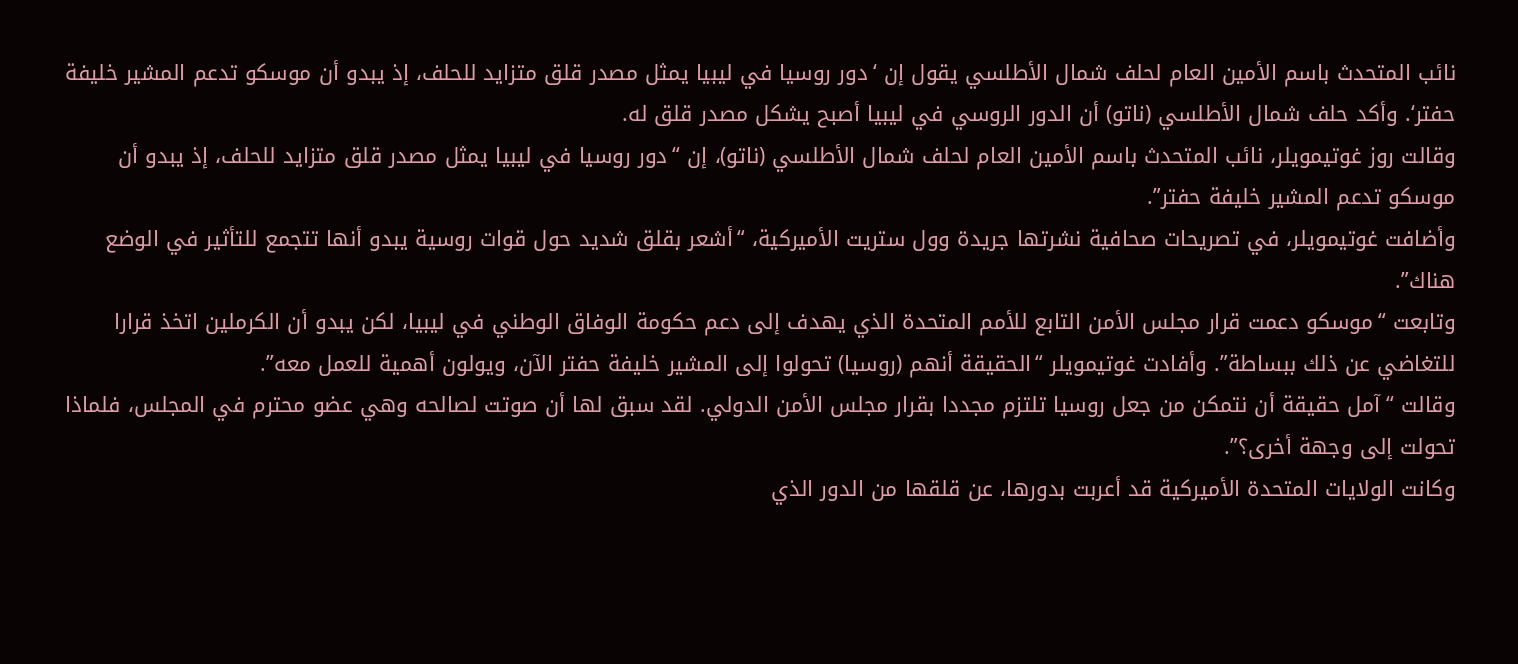نائب المتحدث باسم الأمين العام لحلف شمال الأطلسي يقول إن ‘دور روسيا في ليبيا يمثل مصدر قلق متزايد للحلف، إذ يبدو أن موسكو تدعم المشير خليفة حفتر‘. وأكد حلف شمال الأطلسي (ناتو) أن الدور الروسي في ليبيا أصبح يشكل مصدر قلق له.
وقالت روز غوتيمويلر، نائب المتحدث باسم الأمين العام لحلف شمال الأطلسي (ناتو)، إن “دور روسيا في ليبيا يمثل مصدر قلق متزايد للحلف، إذ يبدو أن موسكو تدعم المشير خليفة حفتر”.
وأضافت غوتيمويلر، في تصريحات صحافية نشرتها جريدة وول ستريت الأميركية، “أشعر بقلق شديد حول قوات روسية يبدو أنها تتجمع للتأثير في الوضع هناك”.
وتابعت “موسكو دعمت قرار مجلس الأمن التابع للأمم المتحدة الذي يهدف إلى دعم حكومة الوفاق الوطني في ليبيا، لكن يبدو أن الكرملين اتخذ قرارا للتغاضي عن ذلك ببساطة”. وأفادت غوتيمويلر “الحقيقة أنهم (روسيا) تحولوا إلى المشير خليفة حفتر الآن، ويولون أهمية للعمل معه”.
وقالت “آمل حقيقة أن نتمكن من جعل روسيا تلتزم مجددا بقرار مجلس الأمن الدولي. لقد سبق لها أن صوتت لصالحه وهي عضو محترم في المجلس، فلماذا تحولت إلى وجهة أخرى؟”.
وكانت الولايات المتحدة الأميركية قد أعربت بدورها، عن قلقها من الدور الذي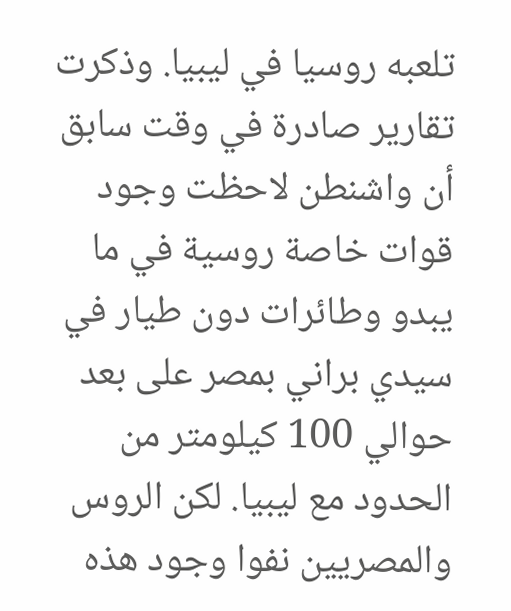تلعبه روسيا في ليبيا. وذكرت تقارير صادرة في وقت سابق أن واشنطن لاحظت وجود قوات خاصة روسية في ما يبدو وطائرات دون طيار في سيدي براني بمصر على بعد حوالي 100 كيلومتر من الحدود مع ليبيا. لكن الروس والمصريين نفوا وجود هذه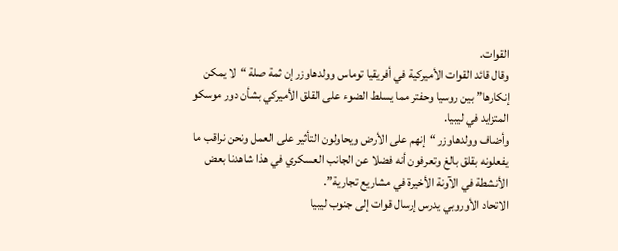القوات.
وقال قائد القوات الأميركية في أفريقيا توماس وولدهاوزر إن ثمة صلة “لا يمكن إنكارها” بين روسيا وحفتر مما يسلط الضوء على القلق الأميركي بشأن دور موسكو المتزايد في ليبيا.
وأضاف وولدهاوزر “إنهم على الأرض ويحاولون التأثير على العمل ونحن نراقب ما يفعلونه بقلق بالغ وتعرفون أنه فضلا عن الجانب العسكري في هذا شاهدنا بعض الأنشطة في الآونة الأخيرة في مشاريع تجارية”.
الاتحاد الأوروبي يدرس إرسال قوات إلى جنوب ليبيا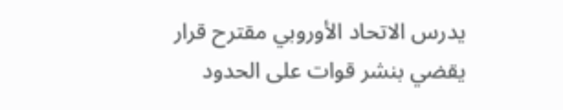يدرس الاتحاد الأوروبي مقترح قرار يقضي بنشر قوات على الحدود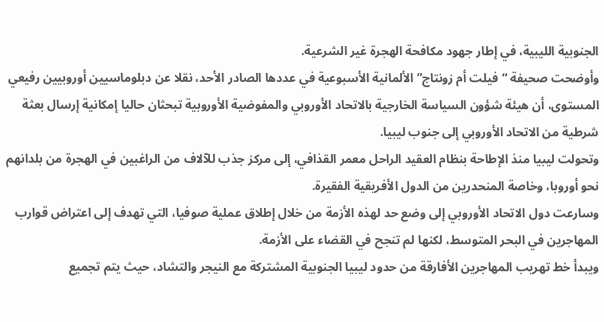الجنوبية الليبية، في إطار جهود مكافحة الهجرة غير الشرعية.
وأوضحت صحيفة “فيلت أم زونتاج” الألمانية الأسبوعية في عددها الصادر الأحد، نقلا عن دبلوماسيين أوروبيين رفيعي المستوى، أن هيئة شؤون السياسة الخارجية بالاتحاد الأوروبي والمفوضية الأوروبية تبحثان حاليا إمكانية إرسال بعثة شرطية من الاتحاد الأوروبي إلى جنوب ليبيا.
وتحولت ليبيا منذ الإطاحة بنظام العقيد الراحل معمر القذافي، إلى مركز جذب للآلاف من الراغبين في الهجرة من بلدانهم نحو أوروبا، وخاصة المنحدرين من الدول الأفريقية الفقيرة.
وسارعت دول الاتحاد الأوروبي إلى وضع حد لهذه الأزمة من خلال إطلاق عملية صوفيا، التي تهدف إلى اعتراض قوارب المهاجرين في البحر المتوسط، لكنها لم تنجح في القضاء على الأزمة.
ويبدأ خط تهريب المهاجرين الأفارقة من حدود ليبيا الجنوبية المشتركة مع النيجر والتشاد، حيث يتم تجميع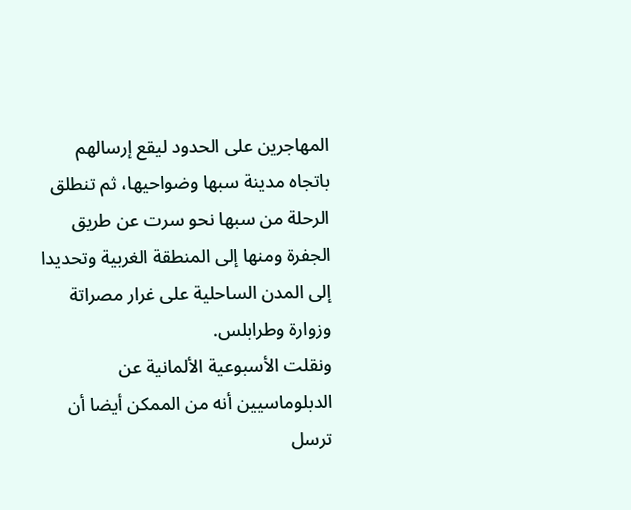المهاجرين على الحدود ليقع إرسالهم باتجاه مدينة سبها وضواحيها، ثم تنطلق الرحلة من سبها نحو سرت عن طريق الجفرة ومنها إلى المنطقة الغربية وتحديدا إلى المدن الساحلية على غرار مصراتة وزوارة وطرابلس.
ونقلت الأسبوعية الألمانية عن الدبلوماسيين أنه من الممكن أيضا أن ترسل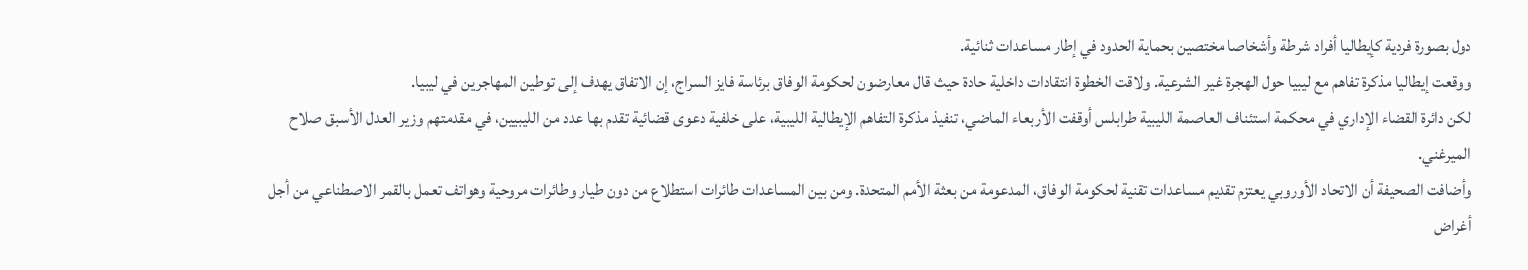دول بصورة فردية كإيطاليا أفراد شرطة وأشخاصا مختصين بحماية الحدود في إطار مساعدات ثنائية.
ووقعت إيطاليا مذكرة تفاهم مع ليبيا حول الهجرة غير الشرعية. ولاقت الخطوة انتقادات داخلية حادة حيث قال معارضون لحكومة الوفاق برئاسة فايز السراج، إن الاتفاق يهدف إلى توطين المهاجرين في ليبيا.
لكن دائرة القضاء الإداري في محكمة استئناف العاصمة الليبية طرابلس أوقفت الأربعاء الماضي، تنفيذ مذكرة التفاهم الإيطالية الليبية، على خلفية دعوى قضائية تقدم بها عدد من الليبيين، في مقدمتهم وزير العدل الأسبق صلاح الميرغني.
وأضافت الصحيفة أن الاتحاد الأوروبي يعتزم تقديم مساعدات تقنية لحكومة الوفاق، المدعومة من بعثة الأمم المتحدة. ومن بين المساعدات طائرات استطلاع من دون طيار وطائرات مروحية وهواتف تعمل بالقمر الاصطناعي من أجل أغراض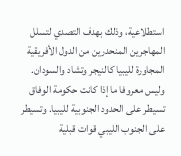استطلاعية، وذلك بهدف التصدي لتسلل المهاجرين المنحدرين من الدول الأفريقية المجاورة لليبيا كالنيجر وتشاد والسودان.
وليس معروفا ما إذا كانت حكومة الوفاق تسيطر على الحدود الجنوبية لليبيا. وتسيطر على الجنوب الليبي قوات قبلية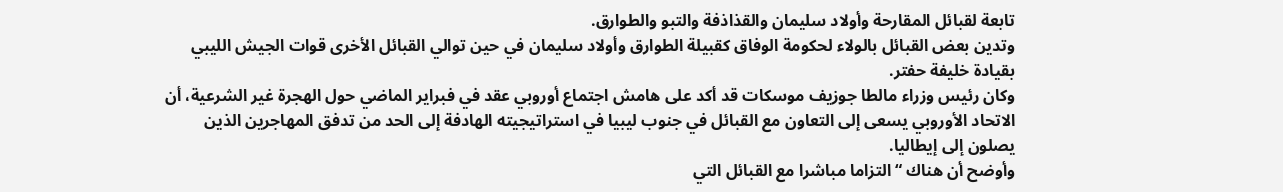تابعة لقبائل المقارحة وأولاد سليمان والقذاذفة والتبو والطوارق.
وتدين بعض القبائل بالولاء لحكومة الوفاق كقبيلة الطوارق وأولاد سليمان في حين توالي القبائل الأخرى قوات الجيش الليبي بقيادة خليفة حفتر.
وكان رئيس وزراء مالطا جوزيف موسكات قد أكد على هامش اجتماع أوروبي عقد في فبراير الماضي حول الهجرة غير الشرعية، أن الاتحاد الأوروبي يسعى إلى التعاون مع القبائل في جنوب ليبيا في استراتيجيته الهادفة إلى الحد من تدفق المهاجرين الذين يصلون إلى إيطاليا.
وأوضح أن هناك “التزاما مباشرا مع القبائل التي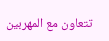تتعاون مع المهربين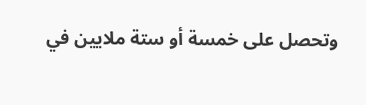وتحصل على خمسة أو ستة ملايين في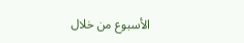الأسبوع من خلال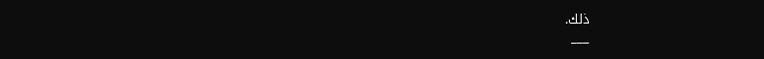ذلك.
___